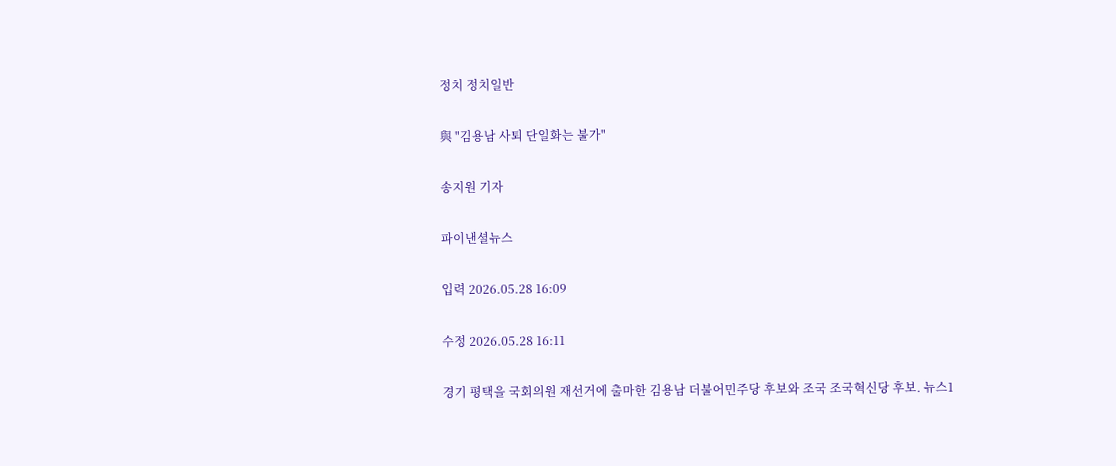정치 정치일반

與 "김용남 사퇴 단일화는 불가"

송지원 기자

파이낸셜뉴스

입력 2026.05.28 16:09

수정 2026.05.28 16:11

경기 평택을 국회의원 재선거에 출마한 김용남 더불어민주당 후보와 조국 조국혁신당 후보. 뉴스1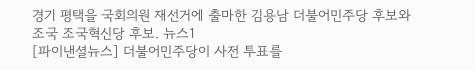경기 평택을 국회의원 재선거에 출마한 김용남 더불어민주당 후보와 조국 조국혁신당 후보. 뉴스1
[파이낸셜뉴스] 더불어민주당이 사전 투표를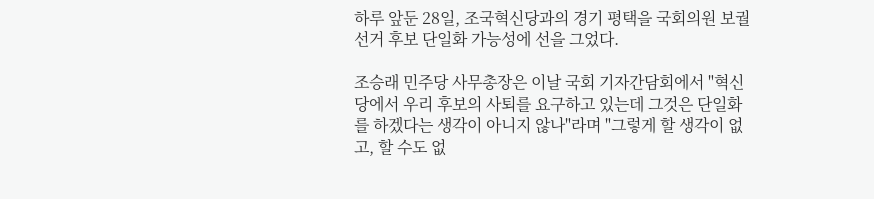하루 앞둔 28일, 조국혁신당과의 경기 평택을 국회의원 보궐선거 후보 단일화 가능성에 선을 그었다.

조승래 민주당 사무총장은 이날 국회 기자간담회에서 "혁신당에서 우리 후보의 사퇴를 요구하고 있는데 그것은 단일화를 하겠다는 생각이 아니지 않나"라며 "그렇게 할 생각이 없고, 할 수도 없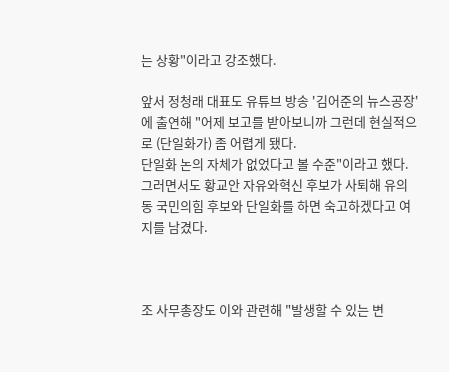는 상황"이라고 강조했다.

앞서 정청래 대표도 유튜브 방송 '김어준의 뉴스공장'에 출연해 "어제 보고를 받아보니까 그런데 현실적으로 (단일화가) 좀 어렵게 됐다.
단일화 논의 자체가 없었다고 볼 수준"이라고 했다. 그러면서도 황교안 자유와혁신 후보가 사퇴해 유의동 국민의힘 후보와 단일화를 하면 숙고하겠다고 여지를 남겼다.



조 사무총장도 이와 관련해 "발생할 수 있는 변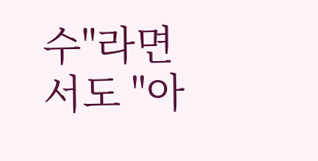수"라면서도 "아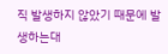직 발생하지 않았기 때문에 발생하는대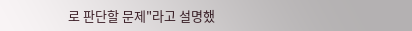로 판단할 문제"라고 설명했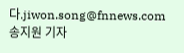다.jiwon.song@fnnews.com 송지원 기자